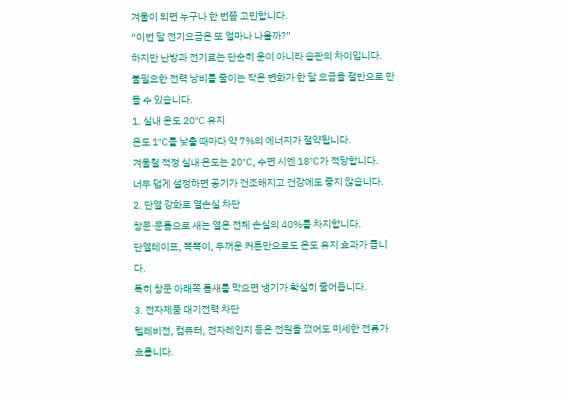겨울이 되면 누구나 한 번쯤 고민합니다.
“이번 달 전기요금은 또 얼마나 나올까?”
하지만 난방과 전기료는 단순히 운이 아니라 습관의 차이입니다.
불필요한 전력 낭비를 줄이는 작은 변화가 한 달 요금을 절반으로 만들 수 있습니다.
1. 실내 온도 20℃ 유지
온도 1℃를 낮출 때마다 약 7%의 에너지가 절약됩니다.
겨울철 적정 실내 온도는 20℃, 수면 시엔 18℃가 적당합니다.
너무 덥게 설정하면 공기가 건조해지고 건강에도 좋지 않습니다.
2. 단열 강화로 열손실 차단
창문·문틈으로 새는 열은 전체 손실의 40%를 차지합니다.
단열테이프, 뽁뽁이, 두꺼운 커튼만으로도 온도 유지 효과가 큽니다.
특히 창문 아래쪽 틈새를 막으면 냉기가 확실히 줄어듭니다.
3. 전자제품 대기전력 차단
텔레비전, 컴퓨터, 전자레인지 등은 전원을 껐어도 미세한 전류가 흐릅니다.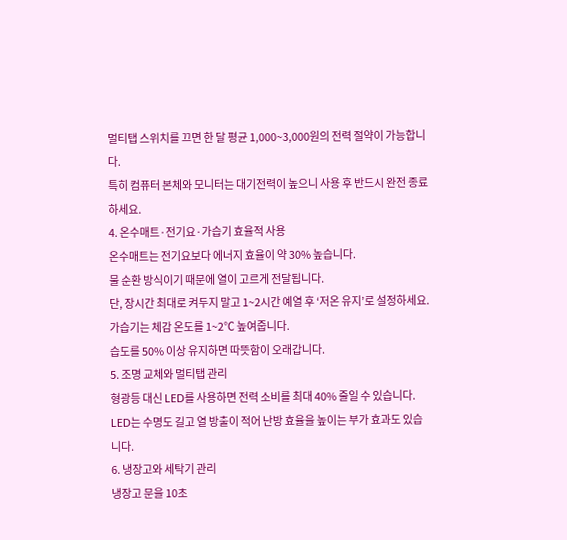멀티탭 스위치를 끄면 한 달 평균 1,000~3,000원의 전력 절약이 가능합니다.
특히 컴퓨터 본체와 모니터는 대기전력이 높으니 사용 후 반드시 완전 종료하세요.
4. 온수매트·전기요·가습기 효율적 사용
온수매트는 전기요보다 에너지 효율이 약 30% 높습니다.
물 순환 방식이기 때문에 열이 고르게 전달됩니다.
단, 장시간 최대로 켜두지 말고 1~2시간 예열 후 ‘저온 유지’로 설정하세요.
가습기는 체감 온도를 1~2℃ 높여줍니다.
습도를 50% 이상 유지하면 따뜻함이 오래갑니다.
5. 조명 교체와 멀티탭 관리
형광등 대신 LED를 사용하면 전력 소비를 최대 40% 줄일 수 있습니다.
LED는 수명도 길고 열 방출이 적어 난방 효율을 높이는 부가 효과도 있습니다.
6. 냉장고와 세탁기 관리
냉장고 문을 10초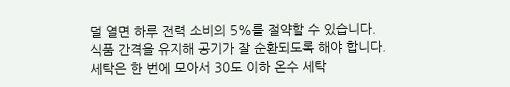덜 열면 하루 전력 소비의 5%를 절약할 수 있습니다.
식품 간격을 유지해 공기가 잘 순환되도록 해야 합니다.
세탁은 한 번에 모아서 30도 이하 온수 세탁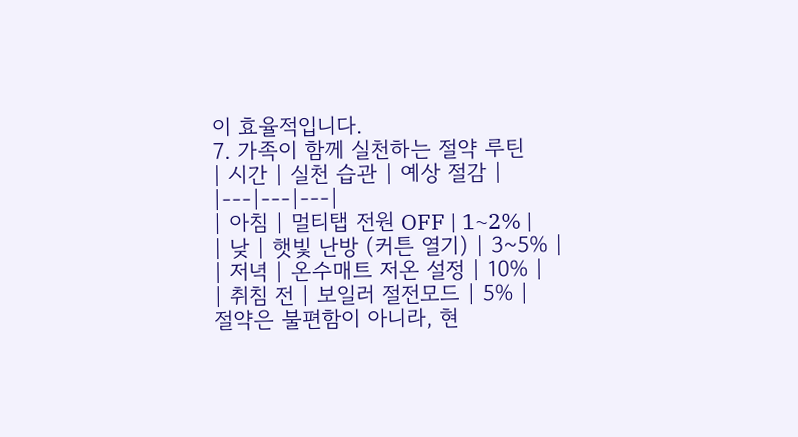이 효율적입니다.
7. 가족이 함께 실천하는 절약 루틴
| 시간 | 실천 습관 | 예상 절감 |
|---|---|---|
| 아침 | 멀티탭 전원 OFF | 1~2% |
| 낮 | 햇빛 난방 (커튼 열기) | 3~5% |
| 저녁 | 온수매트 저온 설정 | 10% |
| 취침 전 | 보일러 절전모드 | 5% |
절약은 불편함이 아니라, 현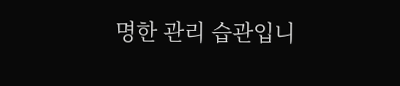명한 관리 습관입니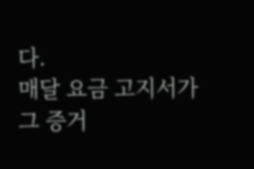다.
매달 요금 고지서가 그 증거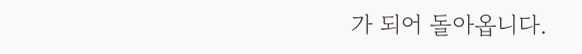가 되어 돌아옵니다.